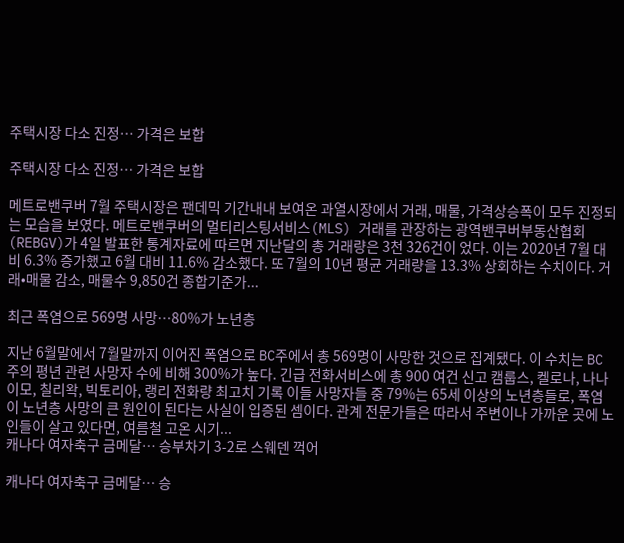주택시장 다소 진정… 가격은 보합

주택시장 다소 진정… 가격은 보합

메트로밴쿠버 7월 주택시장은 팬데믹 기간내내 보여온 과열시장에서 거래, 매물, 가격상승폭이 모두 진정되는 모습을 보였다. 메트로밴쿠버의 멀티리스팅서비스(MLS) 거래를 관장하는 광역밴쿠버부동산협회(REBGV)가 4일 발표한 통계자료에 따르면 지난달의 총 거래량은 3천 326건이 었다. 이는 2020년 7월 대비 6.3% 증가했고 6월 대비 11.6% 감소했다. 또 7월의 10년 평균 거래량을 13.3% 상회하는 수치이다. 거래•매물 감소, 매물수 9,850건 종합기준가...

최근 폭염으로 569명 사망…80%가 노년층

지난 6월말에서 7월말까지 이어진 폭염으로 BC주에서 총 569명이 사망한 것으로 집계됐다. 이 수치는 BC주의 평년 관련 사망자 수에 비해 300%가 높다. 긴급 전화서비스에 총 900 여건 신고 캠룹스, 켈로나, 나나이모, 칠리왁, 빅토리아, 랭리 전화량 최고치 기록 이들 사망자들 중 79%는 65세 이상의 노년층들로, 폭염이 노년층 사망의 큰 원인이 된다는 사실이 입증된 셈이다. 관계 전문가들은 따라서 주변이나 가까운 곳에 노인들이 살고 있다면, 여름철 고온 시기...
캐나다 여자축구 금메달… 승부차기 3-2로 스웨덴 꺽어

캐나다 여자축구 금메달… 승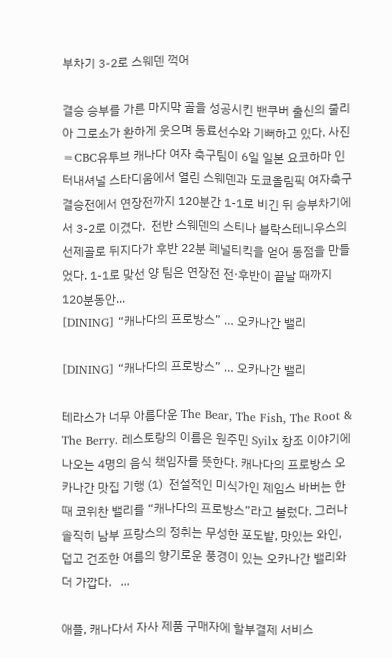부차기 3-2로 스웨덴 꺽어

결승 승부를 가른 마지막 골을 성공시킨 밴쿠버 출신의 줄리아 그로소가 환하게 웃으며 동료선수와 기뻐하고 있다. 사진=CBC유투브 캐나다 여자 축구팀이 6일 일본 요코하마 인터내셔널 스타디움에서 열린 스웨덴과 도쿄올림픽 여자축구 결승전에서 연장전까지 120분간 1-1로 비긴 뒤 승부차기에서 3-2로 이겼다.  전반 스웨덴의 스티나 블락스테니우스의 선제골로 뒤지다가 후반 22분 페널티킥을 얻어 동점을 만들었다. 1-1로 맞선 양 팀은 연장전 전·후반이 끝날 때까지 120분동안...
[DINING] “캐나다의 프로방스” … 오카나간 밸리

[DINING] “캐나다의 프로방스” … 오카나간 밸리

테라스가 너무 아름다운 The Bear, The Fish, The Root & The Berry. 레스토랑의 이름은 원주민 Syilx 창조 이야기에나오는 4명의 음식 책임자를 뜻한다. 캐나다의 프로방스 오카나간 맛집 기행 (1)  전설적인 미식가인 제임스 바버는 한 때 코위찬 밸리를 “캐나다의 프로방스”라고 불렀다. 그러나 솔직히 남부 프랑스의 정취는 무성한 포도밭, 맛있는 와인, 덥고 건조한 여름의 향기로운 풍경이 있는 오카나간 밸리와 더 가깝다.   ...

애플, 캐나다서 자사 제품 구매자에 할부결제 서비스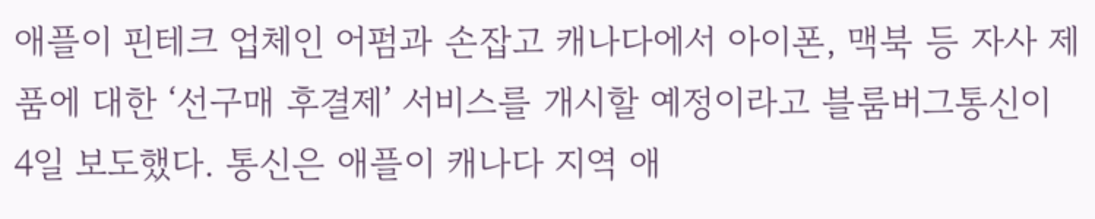애플이 핀테크 업체인 어펌과 손잡고 캐나다에서 아이폰, 맥북 등 자사 제품에 대한 ‘선구매 후결제’ 서비스를 개시할 예정이라고 블룸버그통신이 4일 보도했다. 통신은 애플이 캐나다 지역 애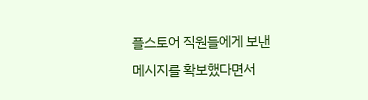플스토어 직원들에게 보낸 메시지를 확보했다면서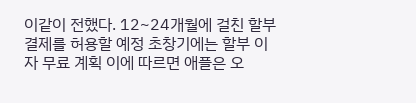이같이 전했다. 12~24개월에 걸친 할부 결제를 허용할 예정 초창기에는 할부 이자 무료 계획 이에 따르면 애플은 오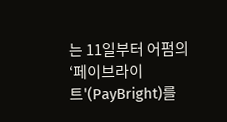는 11일부터 어펌의 ‘페이브라이트'(PayBright)를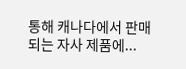통해 캐나다에서 판매되는 자사 제품에...